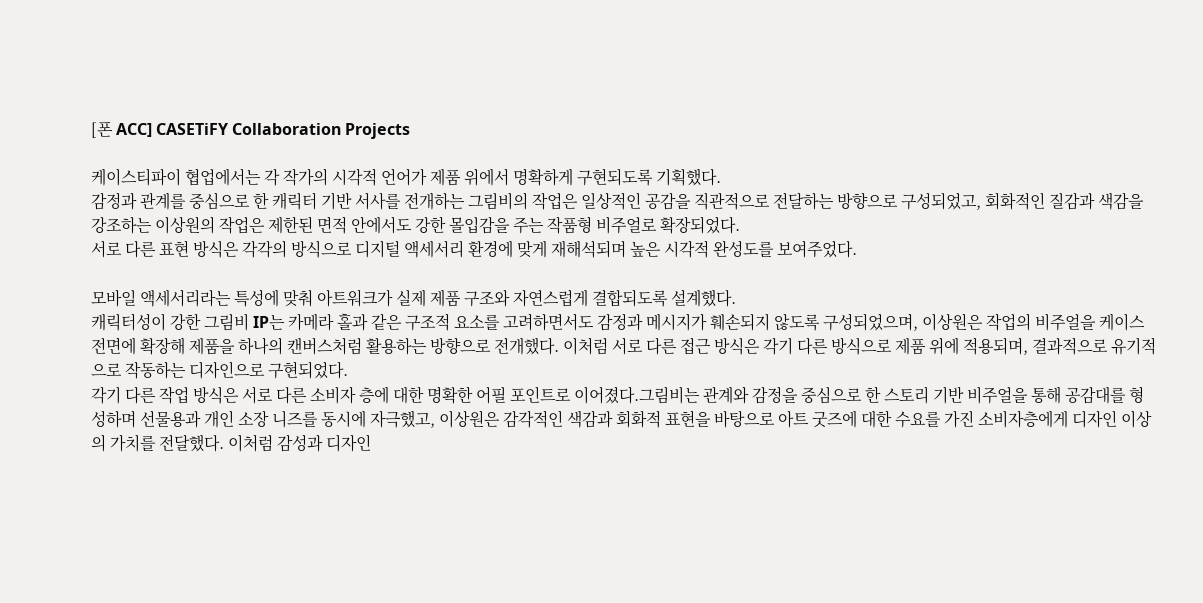[폰 ACC] CASETiFY Collaboration Projects

케이스티파이 협업에서는 각 작가의 시각적 언어가 제품 위에서 명확하게 구현되도록 기획했다.
감정과 관계를 중심으로 한 캐릭터 기반 서사를 전개하는 그림비의 작업은 일상적인 공감을 직관적으로 전달하는 방향으로 구성되었고, 회화적인 질감과 색감을 강조하는 이상원의 작업은 제한된 면적 안에서도 강한 몰입감을 주는 작품형 비주얼로 확장되었다.
서로 다른 표현 방식은 각각의 방식으로 디지털 액세서리 환경에 맞게 재해석되며 높은 시각적 완성도를 보여주었다.

모바일 액세서리라는 특성에 맞춰 아트워크가 실제 제품 구조와 자연스럽게 결합되도록 설계했다.
캐릭터성이 강한 그림비 IP는 카메라 홀과 같은 구조적 요소를 고려하면서도 감정과 메시지가 훼손되지 않도록 구성되었으며, 이상원은 작업의 비주얼을 케이스 전면에 확장해 제품을 하나의 캔버스처럼 활용하는 방향으로 전개했다. 이처럼 서로 다른 접근 방식은 각기 다른 방식으로 제품 위에 적용되며, 결과적으로 유기적으로 작동하는 디자인으로 구현되었다.
각기 다른 작업 방식은 서로 다른 소비자 층에 대한 명확한 어필 포인트로 이어졌다.그림비는 관계와 감정을 중심으로 한 스토리 기반 비주얼을 통해 공감대를 형성하며 선물용과 개인 소장 니즈를 동시에 자극했고, 이상원은 감각적인 색감과 회화적 표현을 바탕으로 아트 굿즈에 대한 수요를 가진 소비자층에게 디자인 이상의 가치를 전달했다. 이처럼 감성과 디자인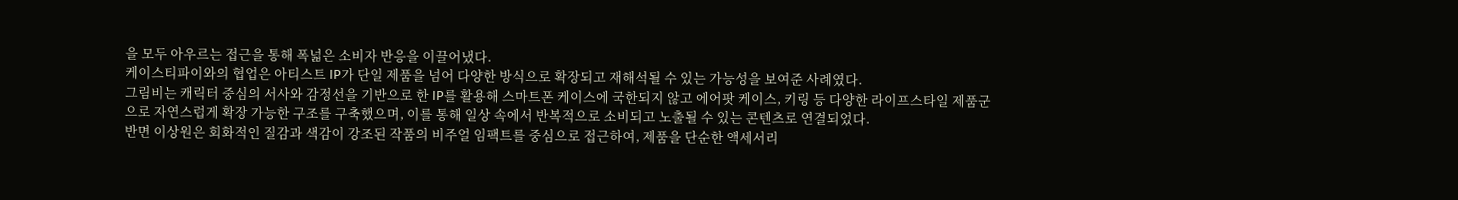을 모두 아우르는 접근을 통해 폭넓은 소비자 반응을 이끌어냈다.
케이스티파이와의 협업은 아티스트 IP가 단일 제품을 넘어 다양한 방식으로 확장되고 재해석될 수 있는 가능성을 보여준 사례였다.
그림비는 캐릭터 중심의 서사와 감정선을 기반으로 한 IP를 활용해 스마트폰 케이스에 국한되지 않고 에어팟 케이스, 키링 등 다양한 라이프스타일 제품군으로 자연스럽게 확장 가능한 구조를 구축했으며, 이를 통해 일상 속에서 반복적으로 소비되고 노출될 수 있는 콘텐츠로 연결되었다.
반면 이상원은 회화적인 질감과 색감이 강조된 작품의 비주얼 임팩트를 중심으로 접근하여, 제품을 단순한 액세서리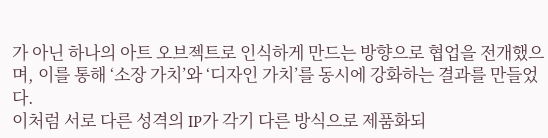가 아닌 하나의 아트 오브젝트로 인식하게 만드는 방향으로 협업을 전개했으며, 이를 통해 ‘소장 가치’와 ‘디자인 가치’를 동시에 강화하는 결과를 만들었다.
이처럼 서로 다른 성격의 IP가 각기 다른 방식으로 제품화되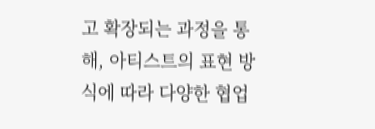고 확장되는 과정을 통해, 아티스트의 표현 방식에 따라 다양한 협업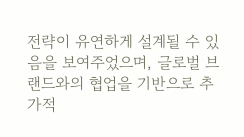전략이 유연하게 설계될 수 있음을 보여주었으며, 글로벌 브랜드와의 협업을 기반으로 추가적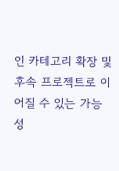인 카테고리 확장 및 후속 프로젝트로 이어질 수 있는 가능성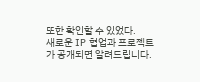또한 확인할 수 있었다.
새로운 IP 협업과 프로젝트가 공개되면 알려드립니다.